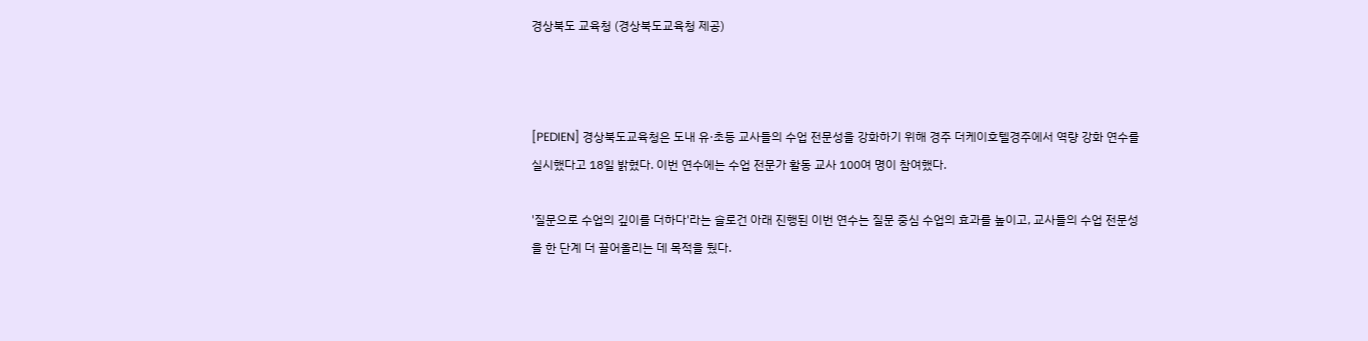경상북도 교육청 (경상북도교육청 제공)



[PEDIEN] 경상북도교육청은 도내 유·초등 교사들의 수업 전문성을 강화하기 위해 경주 더케이호텔경주에서 역량 강화 연수를 실시했다고 18일 밝혔다. 이번 연수에는 수업 전문가 활동 교사 100여 명이 참여했다.

'질문으로 수업의 깊이를 더하다'라는 슬로건 아래 진행된 이번 연수는 질문 중심 수업의 효과를 높이고, 교사들의 수업 전문성을 한 단계 더 끌어올리는 데 목적을 뒀다.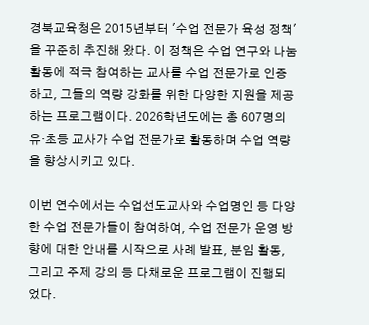경북교육청은 2015년부터 '수업 전문가 육성 정책'을 꾸준히 추진해 왔다. 이 정책은 수업 연구와 나눔 활동에 적극 참여하는 교사를 수업 전문가로 인증하고, 그들의 역량 강화를 위한 다양한 지원을 제공하는 프로그램이다. 2026학년도에는 총 607명의 유·초등 교사가 수업 전문가로 활동하며 수업 역량을 향상시키고 있다.

이번 연수에서는 수업선도교사와 수업명인 등 다양한 수업 전문가들이 참여하여, 수업 전문가 운영 방향에 대한 안내를 시작으로 사례 발표, 분임 활동, 그리고 주제 강의 등 다채로운 프로그램이 진행되었다.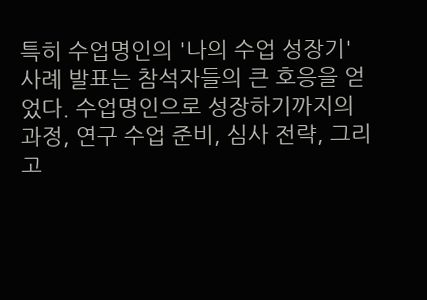특히 수업명인의 '나의 수업 성장기' 사례 발표는 참석자들의 큰 호응을 얻었다. 수업명인으로 성장하기까지의 과정, 연구 수업 준비, 심사 전략, 그리고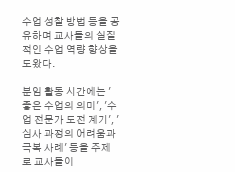수업 성찰 방법 등을 공유하며 교사들의 실질적인 수업 역량 향상을 도왔다.

분임 활동 시간에는 '좋은 수업의 의미', '수업 전문가 도전 계기', '심사 과정의 어려움과 극복 사례' 등을 주제로 교사들이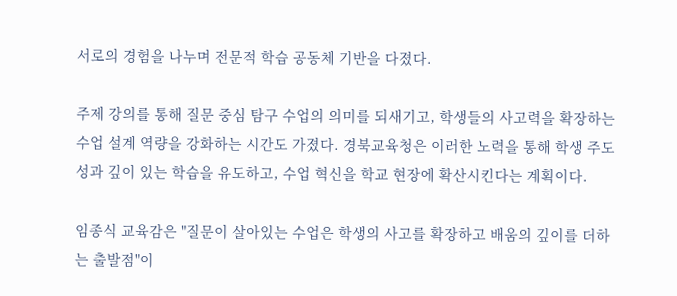서로의 경험을 나누며 전문적 학습 공동체 기반을 다졌다.

주제 강의를 통해 질문 중심 탐구 수업의 의미를 되새기고, 학생들의 사고력을 확장하는 수업 설계 역량을 강화하는 시간도 가졌다. 경북교육청은 이러한 노력을 통해 학생 주도성과 깊이 있는 학습을 유도하고, 수업 혁신을 학교 현장에 확산시킨다는 계획이다.

임종식 교육감은 "질문이 살아있는 수업은 학생의 사고를 확장하고 배움의 깊이를 더하는 출발점"이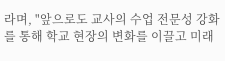라며, "앞으로도 교사의 수업 전문성 강화를 통해 학교 현장의 변화를 이끌고 미래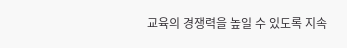교육의 경쟁력을 높일 수 있도록 지속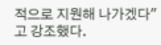적으로 지원해 나가겠다"고 강조했다.